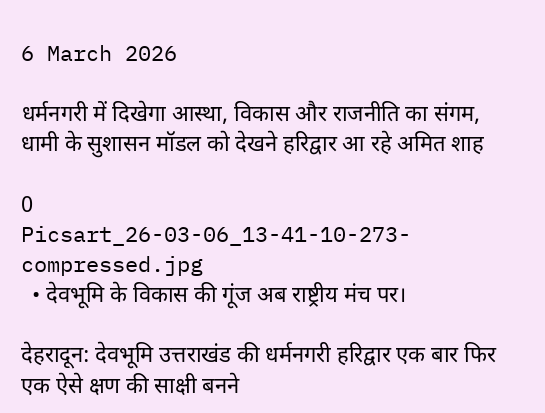6 March 2026

धर्मनगरी में दिखेगा आस्था, विकास और राजनीति का संगम, धामी के सुशासन मॉडल को देखने हरिद्वार आ रहे अमित शाह

0
Picsart_26-03-06_13-41-10-273-compressed.jpg
  • देवभूमि के विकास की गूंज अब राष्ट्रीय मंच पर।

देहरादून: देवभूमि उत्तराखंड की धर्मनगरी हरिद्वार एक बार फिर एक ऐसे क्षण की साक्षी बनने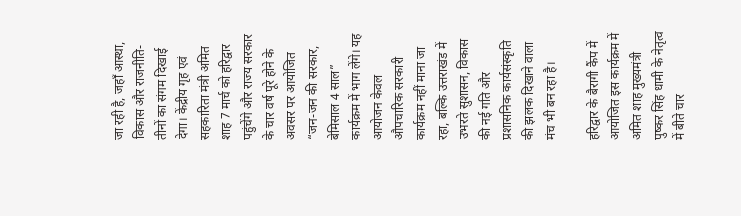जा रही है, जहाँ आस्था, विकास और राजनीति-तीनों का संगम दिखाई देगा। केंद्रीय गृह एवं सहकारिता मंत्री अमित शाह 7 मार्च को हरिद्वार पहुंचेंगे और राज्य सरकार के चार वर्ष पूरे होने के अवसर पर आयोजित “जन-जन की सरकार, बेमिसाल 4 साल” कार्यक्रम में भाग लेंगे। यह आयोजन केवल औपचारिक सरकारी कार्यक्रम नहीं माना जा रहा, बल्कि उत्तराखंड में उभरते सुशासन, विकास की नई गति और प्रशासनिक कार्यसंस्कृति की झलक दिखाने वाला मंच भी बन रहा है।

हरिद्वार के बैरागी कैंप में आयोजित इस कार्यक्रम में अमित शाह मुख्यमंत्री पुष्कर सिंह धामी के नेतृत्व में बीते चार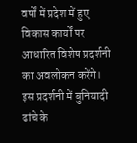वर्षों में प्रदेश में हुए विकास कार्यों पर आधारित विशेष प्रदर्शनी का अवलोकन करेंगे। इस प्रदर्शनी में बुनियादी ढांचे के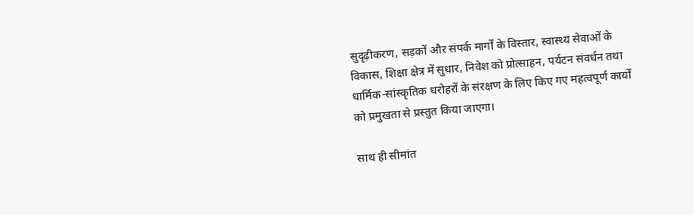सुदृढ़ीकरण, सड़कों और संपर्क मार्गों के विस्तार, स्वास्थ्य सेवाओं के विकास, शिक्षा क्षेत्र में सुधार, निवेश को प्रोत्साहन, पर्यटन संवर्धन तथा धार्मिक-सांस्कृतिक धरोहरों के संरक्षण के लिए किए गए महत्वपूर्ण कार्यों को प्रमुखता से प्रस्तुत किया जाएगा।

साथ ही सीमांत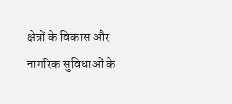क्षेत्रों के विकास और नागरिक सुविधाओं के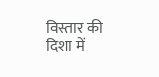विस्तार की दिशा में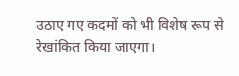उठाए गए कदमों को भी विशेष रूप से रेखांकित किया जाएगा।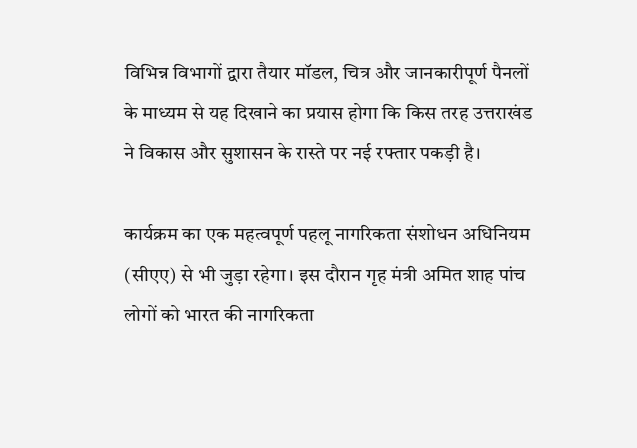विभिन्न विभागों द्वारा तैयार मॉडल, चित्र और जानकारीपूर्ण पैनलों के माध्यम से यह दिखाने का प्रयास होगा कि किस तरह उत्तराखंड ने विकास और सुशासन के रास्ते पर नई रफ्तार पकड़ी है।

कार्यक्रम का एक महत्वपूर्ण पहलू नागरिकता संशोधन अधिनियम (सीएए) से भी जुड़ा रहेगा। इस दौरान गृह मंत्री अमित शाह पांच लोगों को भारत की नागरिकता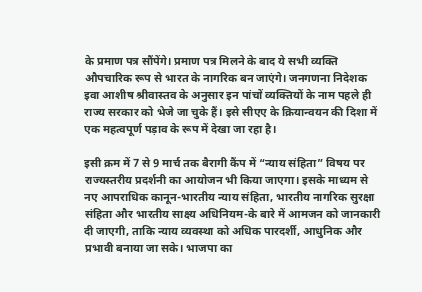के प्रमाण पत्र सौंपेंगे। प्रमाण पत्र मिलने के बाद ये सभी व्यक्ति औपचारिक रूप से भारत के नागरिक बन जाएंगे। जनगणना निदेशक इवा आशीष श्रीवास्तव के अनुसार इन पांचों व्यक्तियों के नाम पहले ही राज्य सरकार को भेजे जा चुके हैं। इसे सीएए के क्रियान्वयन की दिशा में एक महत्वपूर्ण पड़ाव के रूप में देखा जा रहा है।

इसी क्रम में 7 से 9 मार्च तक बैरागी कैंप में “न्याय संहिता” विषय पर राज्यस्तरीय प्रदर्शनी का आयोजन भी किया जाएगा। इसके माध्यम से नए आपराधिक कानून-भारतीय न्याय संहिता, भारतीय नागरिक सुरक्षा संहिता और भारतीय साक्ष्य अधिनियम-के बारे में आमजन को जानकारी दी जाएगी, ताकि न्याय व्यवस्था को अधिक पारदर्शी, आधुनिक और प्रभावी बनाया जा सके। भाजपा का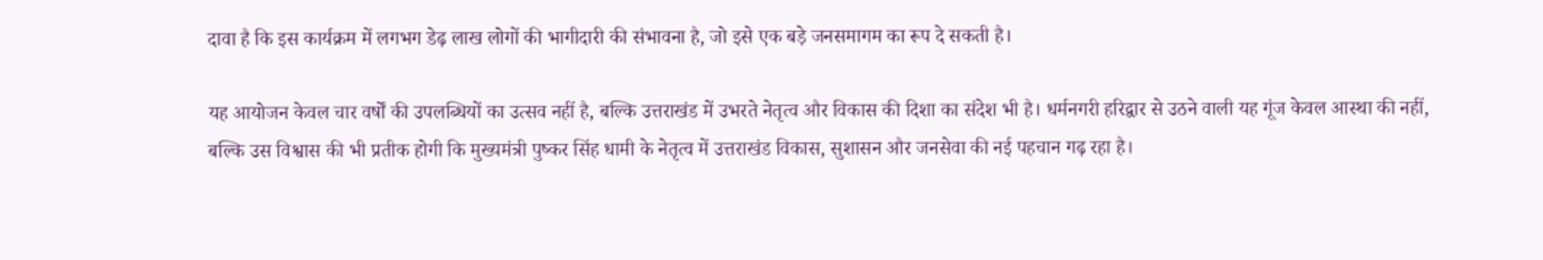दावा है कि इस कार्यक्रम में लगभग डेढ़ लाख लोगों की भागीदारी की संभावना है, जो इसे एक बड़े जनसमागम का रूप दे सकती है।

यह आयोजन केवल चार वर्षों की उपलब्धियों का उत्सव नहीं है, बल्कि उत्तराखंड में उभरते नेतृत्व और विकास की दिशा का संदेश भी है। धर्मनगरी हरिद्वार से उठने वाली यह गूंज केवल आस्था की नहीं, बल्कि उस विश्वास की भी प्रतीक होगी कि मुख्यमंत्री पुष्कर सिंह धामी के नेतृत्व में उत्तराखंड विकास, सुशासन और जनसेवा की नई पहचान गढ़ रहा है।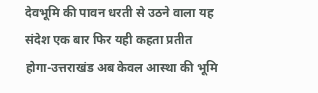देवभूमि की पावन धरती से उठने वाला यह संदेश एक बार फिर यही कहता प्रतीत होगा-उत्तराखंड अब केवल आस्था की भूमि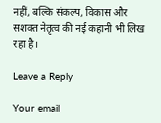नहीं, बल्कि संकल्प, विकास और सशक्त नेतृत्व की नई कहानी भी लिख रहा है।

Leave a Reply

Your email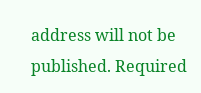address will not be published. Required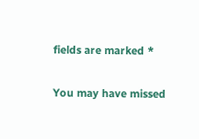fields are marked *

You may have missed